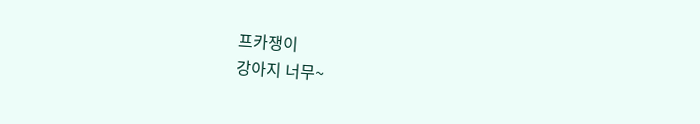프카쟁이
강아지 너무~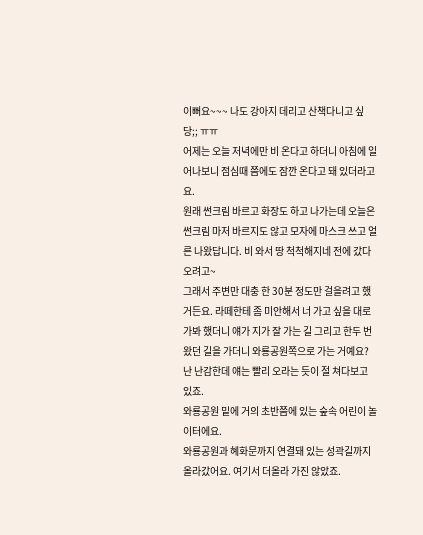이뻐요~~~ 나도 강아지 데리고 산책다니고 싶당;; ㅠㅠ
어제는 오늘 저녁에만 비 온다고 하더니 아침에 일어나보니 점심때 쯤에도 잠깐 온다고 돼 있더라고요.
원래 썬크림 바르고 화장도 하고 나가는데 오늘은 썬크림 마저 바르지도 않고 모자에 마스크 쓰고 얼른 나왔답니다. 비 와서 땅 척척해지네 전에 갔다오려고~
그래서 주변만 대충 한 30분 정도만 걸을려고 했거든요. 라떼한테 좀 미안해서 너 가고 싶을 대로 가봐 했더니 얘가 지가 잘 가는 길 그리고 한두 번 왔던 길을 가더니 와룡공원쪽으로 가는 거예요?
난 난감한데 얘는 빨리 오라는 듯이 절 쳐다보고 있죠.
와룡공원 밑에 거의 초반쯤에 있는 숲속 어린이 놀이터에요.
와룡공원과 혜화문까지 연결돼 있는 성곽길까지 올라갔어요. 여기서 더올라 가진 않았죠.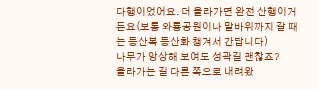다행이었어요. 더 올라가면 완전 산행이거든요(보통 와룡공원이나 말바위까지 갈 때는 등산복 등산화 챙겨서 간답니다)
나무가 앙상해 보여도 성곽길 괜찮죠?
올라가는 길 다른 쪽으로 내려왔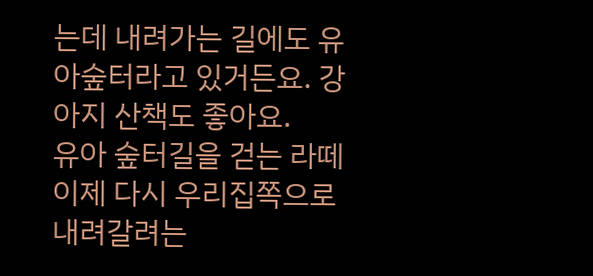는데 내려가는 길에도 유아숲터라고 있거든요. 강아지 산책도 좋아요.
유아 숲터길을 걷는 라떼
이제 다시 우리집쪽으로 내려갈려는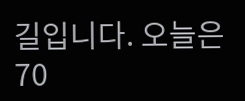길입니다. 오늘은 70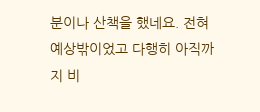분이나 산책을 했네요. 전혀 예상밖이었고 다행히 아직까지 비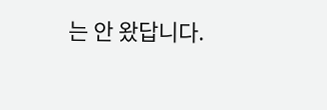는 안 왔답니다.